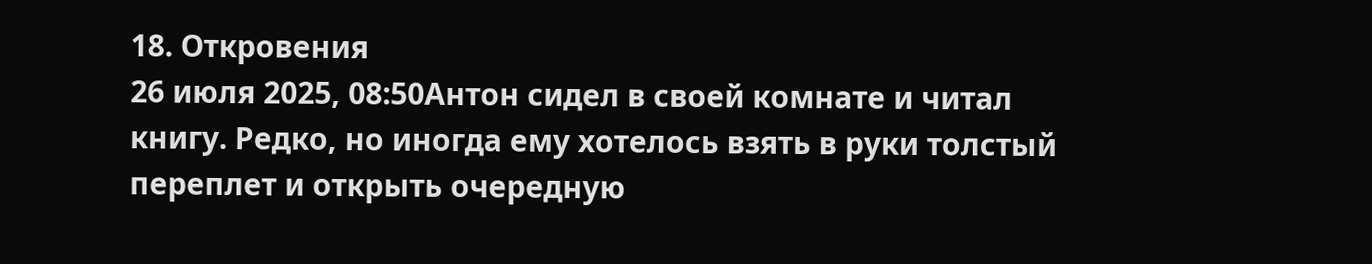18. Откровения
26 июля 2025, 08:50Антон сидел в своей комнате и читал книгу. Редко, но иногда ему хотелось взять в руки толстый переплет и открыть очередную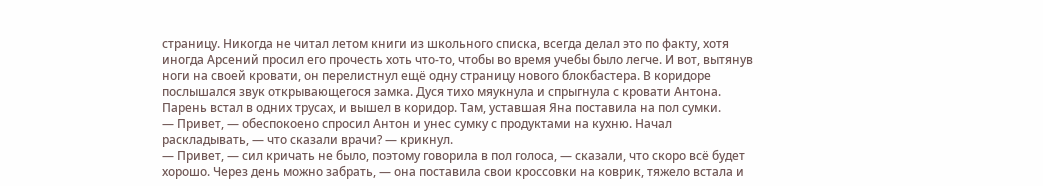страницу. Никогда не читал летом книги из школьного списка, всегда делал это по факту, хотя иногда Арсений просил его прочесть хоть что-то, чтобы во время учебы было легче. И вот, вытянув ноги на своей кровати, он перелистнул ещё одну страницу нового блокбастера. В коридоре послышался звук открывающегося замка. Дуся тихо мяукнула и спрыгнула с кровати Антона. Парень встал в одних трусах, и вышел в коридор. Там, уставшая Яна поставила на пол сумки.
— Привет, — обеспокоено спросил Антон и унес сумку с продуктами на кухню. Начал раскладывать, — что сказали врачи? — крикнул.
— Привет, — сил кричать не было, поэтому говорила в пол голоса, — сказали, что скоро всё будет хорошо. Через день можно забрать, — она поставила свои кроссовки на коврик, тяжело встала и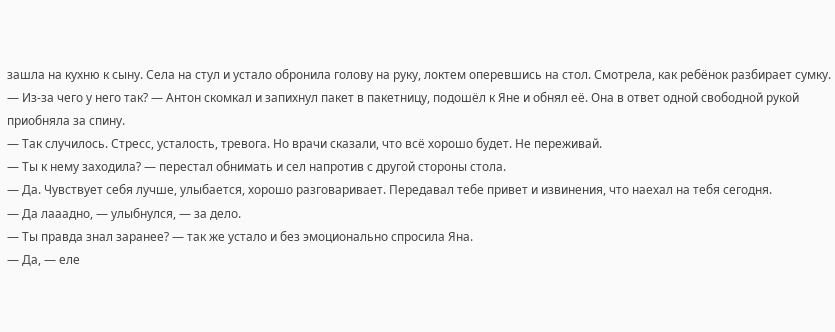зашла на кухню к сыну. Села на стул и устало обронила голову на руку, локтем оперевшись на стол. Смотрела, как ребёнок разбирает сумку.
— Из-за чего у него так? — Антон скомкал и запихнул пакет в пакетницу, подошёл к Яне и обнял её. Она в ответ одной свободной рукой приобняла за спину.
— Так случилось. Стресс, усталость, тревога. Но врачи сказали, что всё хорошо будет. Не переживай.
— Ты к нему заходила? — перестал обнимать и сел напротив с другой стороны стола.
— Да. Чувствует себя лучше, улыбается, хорошо разговаривает. Передавал тебе привет и извинения, что наехал на тебя сегодня.
— Да лааадно, — улыбнулся, — за дело.
— Ты правда знал заранее? — так же устало и без эмоционально спросила Яна.
— Да, — еле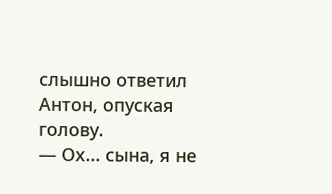слышно ответил Антон, опуская голову.
— Ох... сына, я не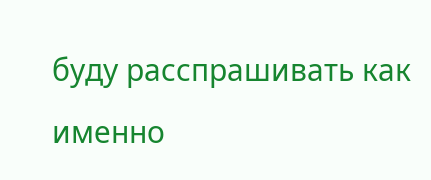буду расспрашивать как именно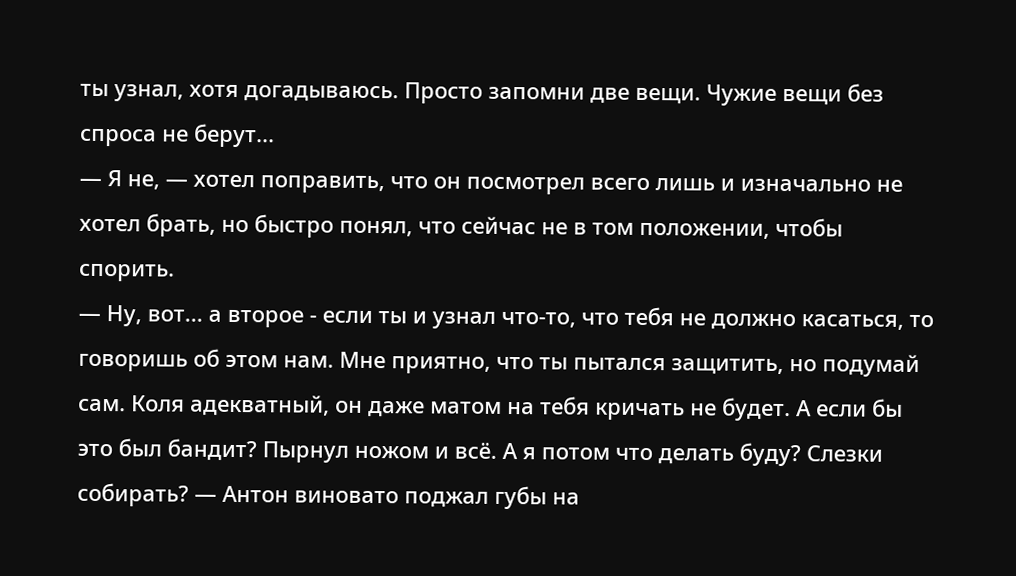ты узнал, хотя догадываюсь. Просто запомни две вещи. Чужие вещи без спроса не берут...
— Я не, — хотел поправить, что он посмотрел всего лишь и изначально не хотел брать, но быстро понял, что сейчас не в том положении, чтобы спорить.
— Ну, вот... а второе - если ты и узнал что-то, что тебя не должно касаться, то говоришь об этом нам. Мне приятно, что ты пытался защитить, но подумай сам. Коля адекватный, он даже матом на тебя кричать не будет. А если бы это был бандит? Пырнул ножом и всё. А я потом что делать буду? Слезки собирать? — Антон виновато поджал губы на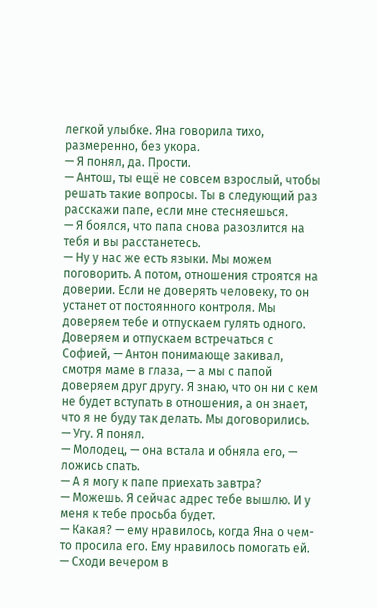легкой улыбке. Яна говорила тихо, размеренно, без укора.
— Я понял, да. Прости.
— Антош, ты ещё не совсем взрослый, чтобы решать такие вопросы. Ты в следующий раз расскажи папе, если мне стесняешься.
— Я боялся, что папа снова разозлится на тебя и вы расстанетесь.
— Ну у нас же есть языки. Мы можем поговорить. А потом, отношения строятся на доверии. Если не доверять человеку, то он устанет от постоянного контроля. Мы доверяем тебе и отпускаем гулять одного. Доверяем и отпускаем встречаться с Софией, — Антон понимающе закивал, смотря маме в глаза, — а мы с папой доверяем друг другу. Я знаю, что он ни с кем не будет вступать в отношения, а он знает, что я не буду так делать. Мы договорились.
— Угу. Я понял.
— Молодец, — она встала и обняла его, — ложись спать.
— А я могу к папе приехать завтра?
— Можешь. Я сейчас адрес тебе вышлю. И у меня к тебе просьба будет.
— Какая? — ему нравилось, когда Яна о чем-то просила его. Ему нравилось помогать ей.
— Сходи вечером в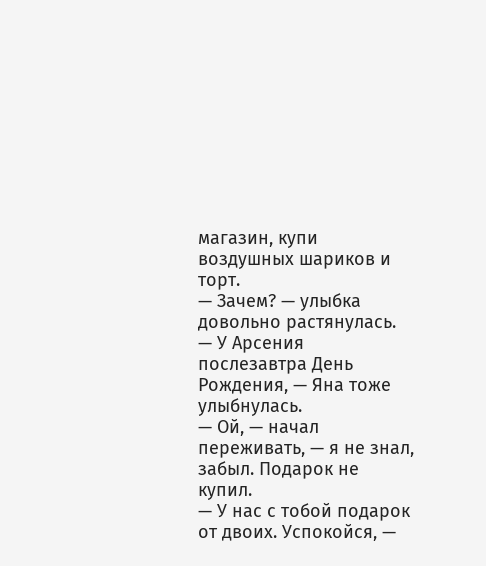магазин, купи воздушных шариков и торт.
— Зачем? — улыбка довольно растянулась.
— У Арсения послезавтра День Рождения, — Яна тоже улыбнулась.
— Ой, — начал переживать, — я не знал, забыл. Подарок не купил.
— У нас с тобой подарок от двоих. Успокойся, —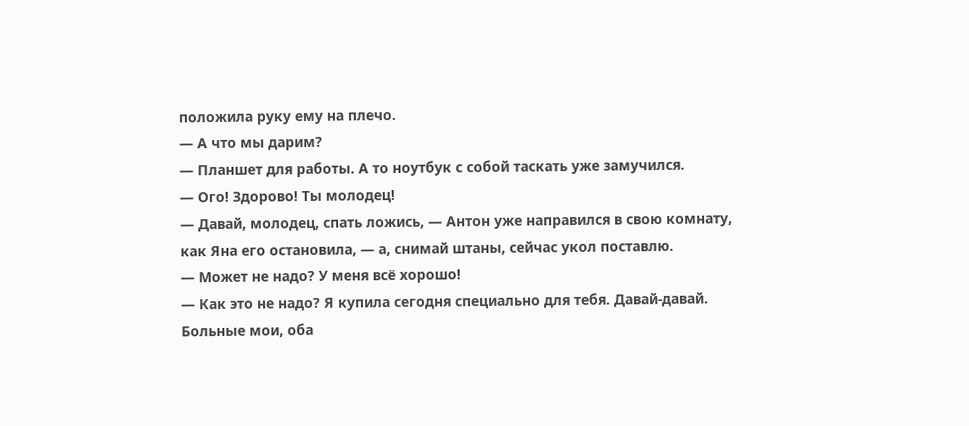положила руку ему на плечо.
— А что мы дарим?
— Планшет для работы. А то ноутбук с собой таскать уже замучился.
— Ого! Здорово! Ты молодец!
— Давай, молодец, спать ложись, — Антон уже направился в свою комнату, как Яна его остановила, — а, снимай штаны, сейчас укол поставлю.
— Может не надо? У меня всё хорошо!
— Как это не надо? Я купила сегодня специально для тебя. Давай-давай. Больные мои, оба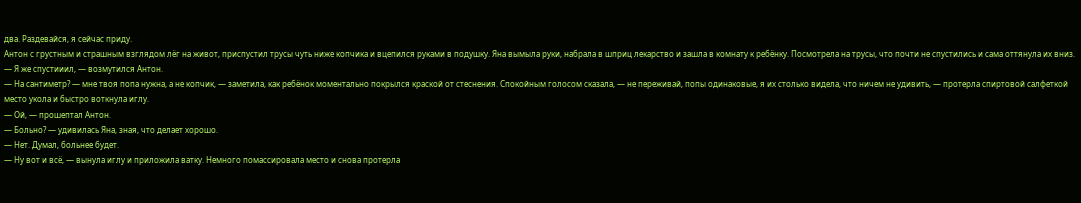два. Раздевайся, я сейчас приду.
Антон с грустным и страшным взглядом лёг на живот, приспустил трусы чуть ниже копчика и вцепился руками в подушку. Яна вымыла руки, набрала в шприц лекарство и зашла в комнату к ребёнку. Посмотрела на трусы, что почти не спустились и сама оттянула их вниз.
— Я же спустииил, — возмутился Антон.
— На сантиметр? — мне твоя попа нужна, а не копчик, — заметила, как ребёнок моментально покрылся краской от стеснения. Спокойным голосом сказала, — не переживай, попы одинаковые, я их столько видела, что ничем не удивить, — протерла спиртовой салфеткой место укола и быстро воткнула иглу.
— Ой, — прошептал Антон.
— Больно? — удивилась Яна, зная, что делает хорошо.
— Нет. Думал, больнее будет.
— Ну вот и всё, — вынула иглу и приложила ватку. Немного помассировала место и снова протерла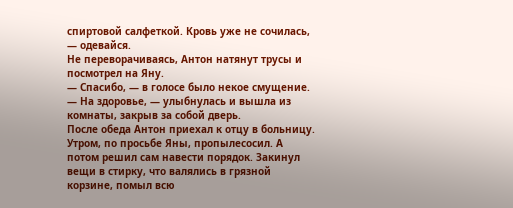спиртовой салфеткой. Кровь уже не сочилась, — одевайся.
Не переворачиваясь, Антон натянут трусы и посмотрел на Яну.
— Спасибо, — в голосе было некое смущение.
— На здоровье, — улыбнулась и вышла из комнаты, закрыв за собой дверь.
После обеда Антон приехал к отцу в больницу. Утром, по просьбе Яны, пропылесосил. А потом решил сам навести порядок. Закинул вещи в стирку, что валялись в грязной корзине, помыл всю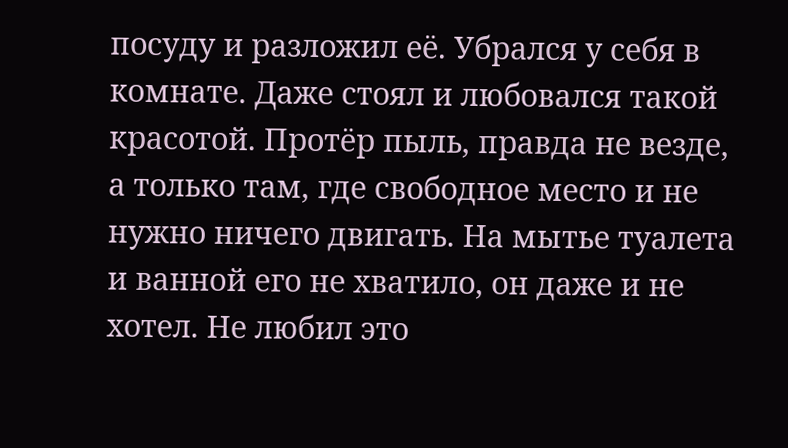посуду и разложил её. Убрался у себя в комнате. Даже стоял и любовался такой красотой. Протёр пыль, правда не везде, а только там, где свободное место и не нужно ничего двигать. На мытье туалета и ванной его не хватило, он даже и не хотел. Не любил это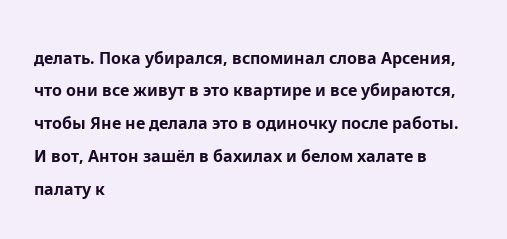делать. Пока убирался, вспоминал слова Арсения, что они все живут в это квартире и все убираются, чтобы Яне не делала это в одиночку после работы.
И вот, Антон зашёл в бахилах и белом халате в палату к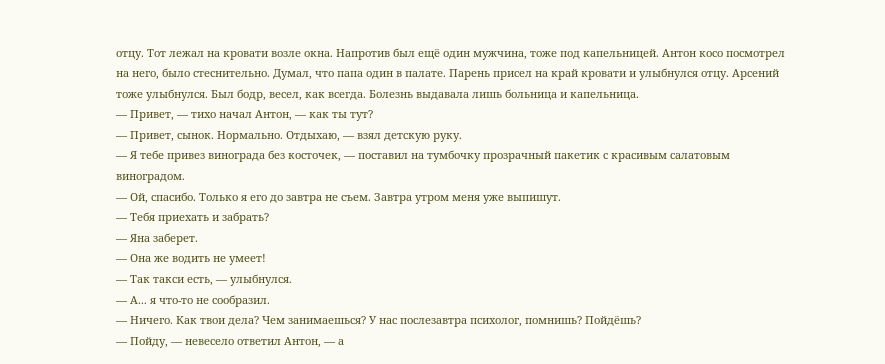отцу. Тот лежал на кровати возле окна. Напротив был ещё один мужчина, тоже под капельницей. Антон косо посмотрел на него, было стеснительно. Думал, что папа один в палате. Парень присел на край кровати и улыбнулся отцу. Арсений тоже улыбнулся. Был бодр, весел, как всегда. Болезнь выдавала лишь больница и капельница.
— Привет, — тихо начал Антон, — как ты тут?
— Привет, сынок. Нормально. Отдыхаю, — взял детскую руку.
— Я тебе привез винограда без косточек, — поставил на тумбочку прозрачный пакетик с красивым салатовым виноградом.
— Ой, спасибо. Только я его до завтра не съем. Завтра утром меня уже выпишут.
— Тебя приехать и забрать?
— Яна заберет.
— Она же водить не умеет!
— Так такси есть, — улыбнулся.
— А... я что-то не сообразил.
— Ничего. Как твои дела? Чем занимаешься? У нас послезавтра психолог, помнишь? Пойдёшь?
— Пойду, — невесело ответил Антон, — а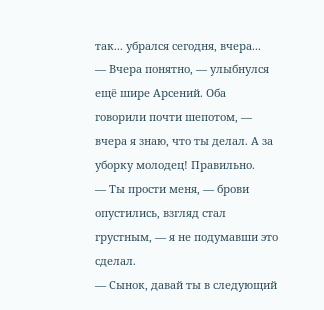так... убрался сегодня, вчера...
— Вчера понятно, — улыбнулся ещё шире Арсений. Оба говорили почти шепотом, — вчера я знаю, что ты делал. А за уборку молодец! Правильно.
— Ты прости меня, — брови опустились, взгляд стал грустным, — я не подумавши это сделал.
— Сынок, давай ты в следующий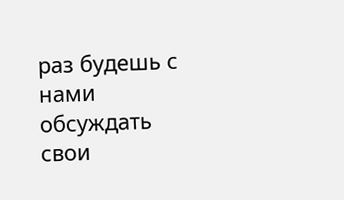раз будешь с нами обсуждать свои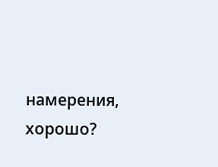намерения, хорошо?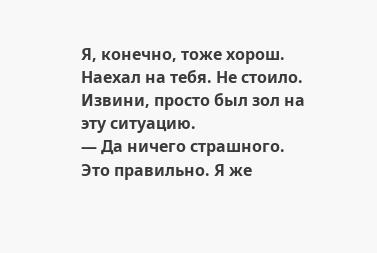Я, конечно, тоже хорош. Наехал на тебя. Не стоило. Извини, просто был зол на эту ситуацию.
— Да ничего страшного. Это правильно. Я же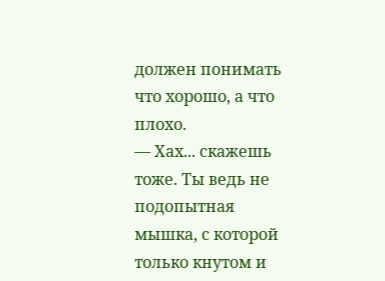должен понимать что хорошо, а что плохо.
— Хах... скажешь тоже. Ты ведь не подопытная мышка, с которой только кнутом и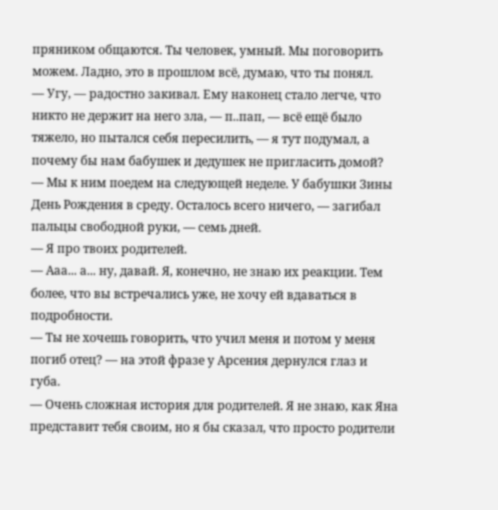пряником общаются. Ты человек, умный. Мы поговорить можем. Ладно, это в прошлом всё, думаю, что ты понял.
— Угу, — радостно закивал. Ему наконец стало легче, что никто не держит на него зла, — п..пап, — всё ещё было тяжело, но пытался себя пересилить, — я тут подумал, а почему бы нам бабушек и дедушек не пригласить домой?
— Мы к ним поедем на следующей неделе. У бабушки Зины День Рождения в среду. Осталось всего ничего, — загибал пальцы свободной руки, — семь дней.
— Я про твоих родителей.
— Ааа... а... ну, давай. Я, конечно, не знаю их реакции. Тем более, что вы встречались уже, не хочу ей вдаваться в подробности.
— Ты не хочешь говорить, что учил меня и потом у меня погиб отец? — на этой фразе у Арсения дернулся глаз и губа.
— Очень сложная история для родителей. Я не знаю, как Яна представит тебя своим, но я бы сказал, что просто родители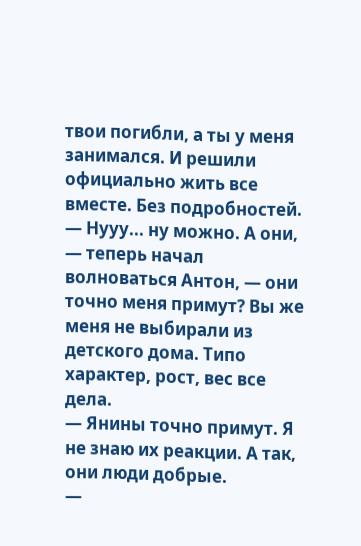твои погибли, а ты у меня занимался. И решили официально жить все вместе. Без подробностей.
— Нууу... ну можно. А они, — теперь начал волноваться Антон, — они точно меня примут? Вы же меня не выбирали из детского дома. Типо характер, рост, вес все дела.
— Янины точно примут. Я не знаю их реакции. А так, они люди добрые.
—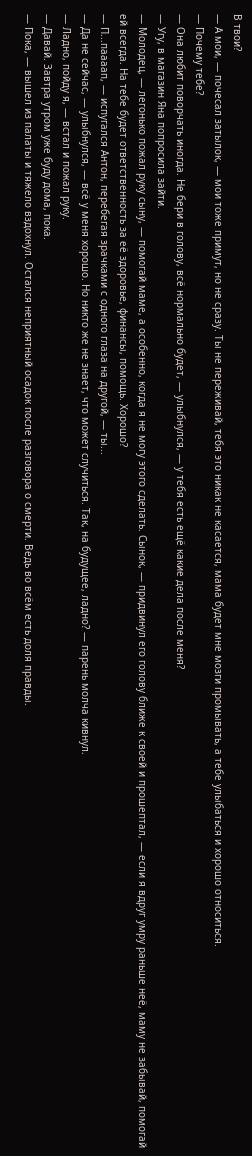В твои?
— А мои, — почесал затылок, — мои тоже примут, но не сразу. Ты не переживай, тебя это никак не касается, мама будет мне мозги промывать, а тебе улыбаться и хорошо относиться.
— Почему тебе?
— Она любит поворчать иногда. Не бери в голову, всё нормально будет, — улыбнулся, — у тебя есть ещё какие дела после меня?
— Угу, в магазин Яна попросила зайти.
— Молодец, — легонько пожал руку сыну, — помогай маме, а особенно, когда я не могу этого сделать. Сынок, — придвинул его голову ближе к своей и прошептал, — если я вдруг умру раньше неё, маму не забывай, помогай ей всегда. На тебе будет ответственность за её здоровье, финансы, помощь. Хорошо?
— П...паааап, — испугался Антон, перебегая зрачками с одного глаза на другой, — ты...
— Да не сейчас, — улыбнулся, — всё у меня хорошо. Но никто же не знает, что может случиться. Так, на будущее, ладно? — парень молча кивнул.
— Ладно, пойду я, — встал и пожал руку.
— Давай. Завтра утром уже буду дома, пока.
— Пока, — вышел из палаты и тяжело вздохнул. Остался неприятный осадок после разговора о смерти. Ведь во всём есть доля правды.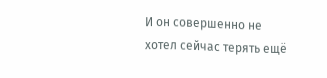И он совершенно не хотел сейчас терять ещё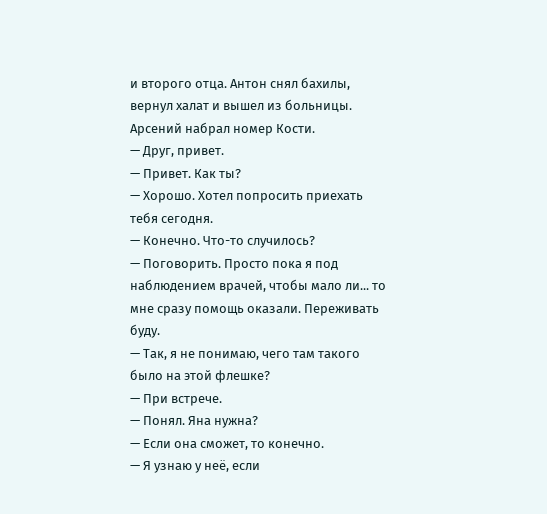и второго отца. Антон снял бахилы, вернул халат и вышел из больницы.
Арсений набрал номер Кости.
— Друг, привет.
— Привет. Как ты?
— Хорошо. Хотел попросить приехать тебя сегодня.
— Конечно. Что-то случилось?
— Поговорить. Просто пока я под наблюдением врачей, чтобы мало ли... то мне сразу помощь оказали. Переживать буду.
— Так, я не понимаю, чего там такого было на этой флешке?
— При встрече.
— Понял. Яна нужна?
— Если она сможет, то конечно.
— Я узнаю у неё, если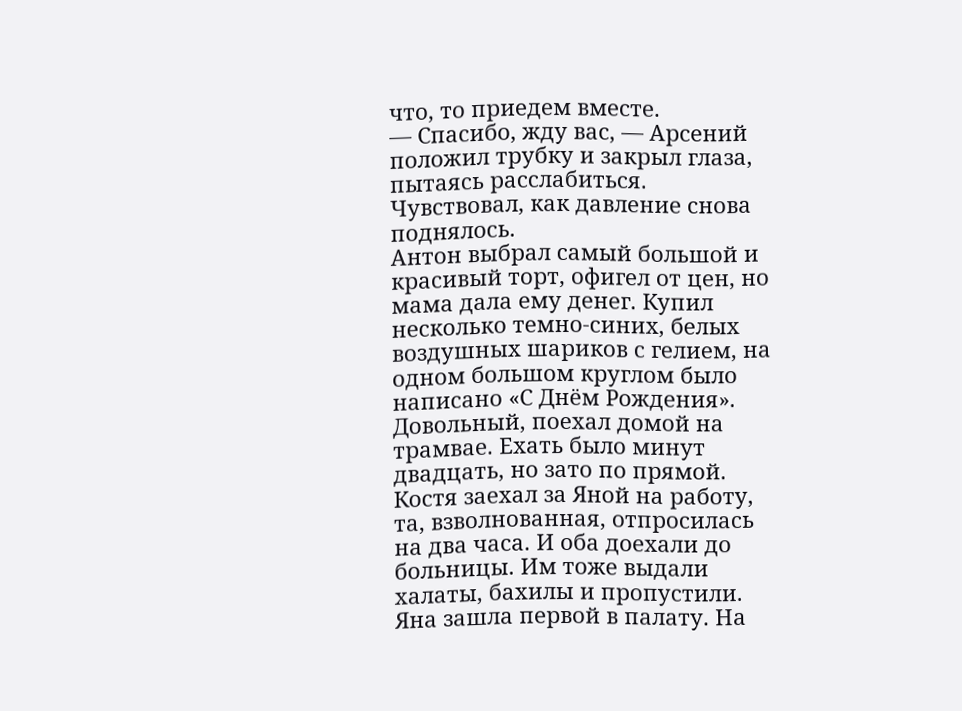что, то приедем вместе.
— Спасибо, жду вас, — Арсений положил трубку и закрыл глаза, пытаясь расслабиться. Чувствовал, как давление снова поднялось.
Антон выбрал самый большой и красивый торт, офигел от цен, но мама дала ему денег. Купил несколько темно-синих, белых воздушных шариков с гелием, на одном большом круглом было написано «С Днём Рождения». Довольный, поехал домой на трамвае. Ехать было минут двадцать, но зато по прямой.
Костя заехал за Яной на работу, та, взволнованная, отпросилась на два часа. И оба доехали до больницы. Им тоже выдали халаты, бахилы и пропустили. Яна зашла первой в палату. На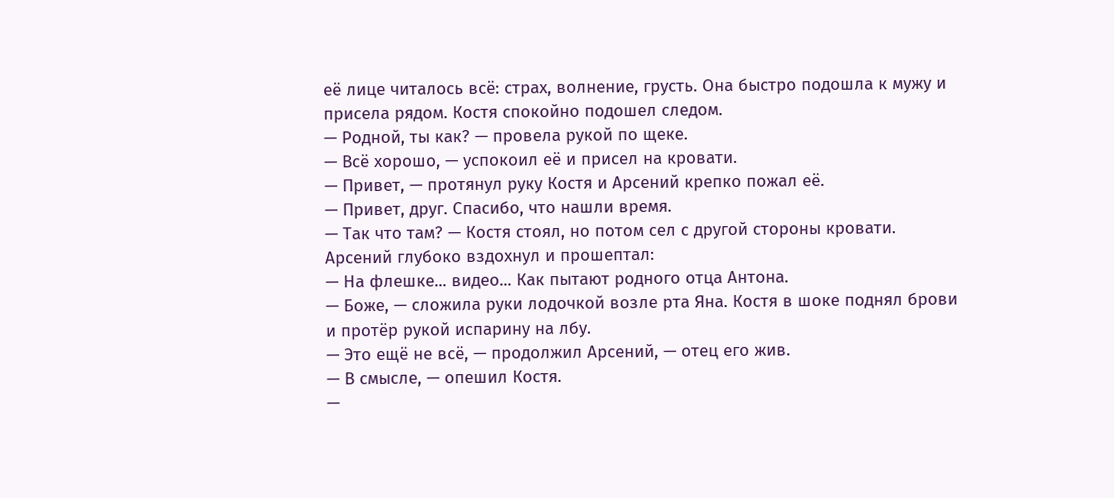её лице читалось всё: страх, волнение, грусть. Она быстро подошла к мужу и присела рядом. Костя спокойно подошел следом.
— Родной, ты как? — провела рукой по щеке.
— Всё хорошо, — успокоил её и присел на кровати.
— Привет, — протянул руку Костя и Арсений крепко пожал её.
— Привет, друг. Спасибо, что нашли время.
— Так что там? — Костя стоял, но потом сел с другой стороны кровати. Арсений глубоко вздохнул и прошептал:
— На флешке... видео... Как пытают родного отца Антона.
— Боже, — сложила руки лодочкой возле рта Яна. Костя в шоке поднял брови и протёр рукой испарину на лбу.
— Это ещё не всё, — продолжил Арсений, — отец его жив.
— В смысле, — опешил Костя.
—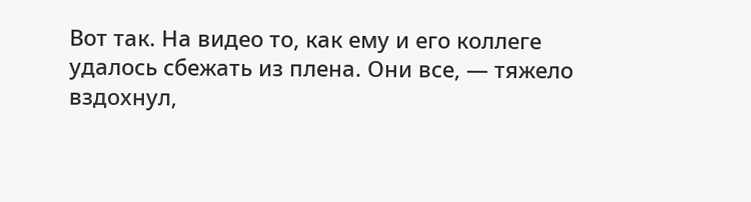Вот так. На видео то, как ему и его коллеге удалось сбежать из плена. Они все, — тяжело вздохнул,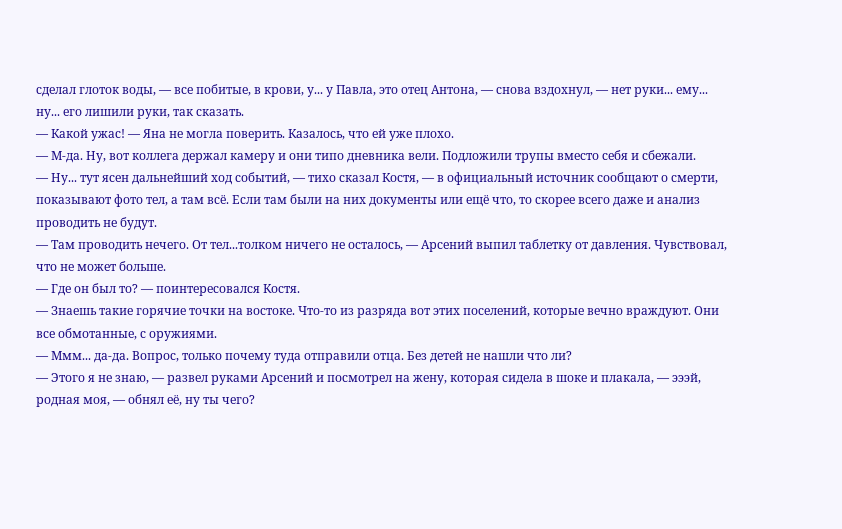сделал глоток воды, — все побитые, в крови, у... у Павла, это отец Антона, — снова вздохнул, — нет руки... ему... ну... его лишили руки, так сказать.
— Какой ужас! — Яна не могла поверить. Казалось, что ей уже плохо.
— М-да. Ну, вот коллега держал камеру и они типо дневника вели. Подложили трупы вместо себя и сбежали.
— Ну... тут ясен дальнейший ход событий, — тихо сказал Костя, — в официальный источник сообщают о смерти, показывают фото тел, а там всё. Если там были на них документы или ещё что, то скорее всего даже и анализ проводить не будут.
— Там проводить нечего. От тел...толком ничего не осталось, — Арсений выпил таблетку от давления. Чувствовал, что не может больше.
— Где он был то? — поинтересовался Костя.
— Знаешь такие горячие точки на востоке. Что-то из разряда вот этих поселений, которые вечно враждуют. Они все обмотанные, с оружиями.
— Ммм... да-да. Вопрос, только почему туда отправили отца. Без детей не нашли что ли?
— Этого я не знаю, — развел руками Арсений и посмотрел на жену, которая сидела в шоке и плакала, — эээй, родная моя, — обнял её, ну ты чего?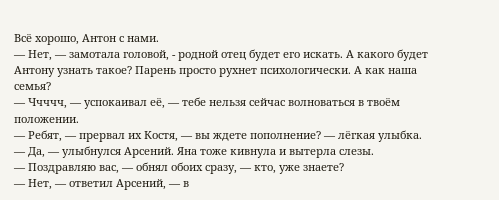Всё хорошо, Антон с нами.
— Нет, — замотала головой, - родной отец будет его искать. А какого будет Антону узнать такое? Парень просто рухнет психологически. А как наша семья?
— Ччччч, — успокаивал её, — тебе нельзя сейчас волноваться в твоём положении.
— Ребят, — прервал их Костя, — вы ждете пополнение? — лёгкая улыбка.
— Да, — улыбнулся Арсений. Яна тоже кивнула и вытерла слезы.
— Поздравляю вас, — обнял обоих сразу, — кто, уже знаете?
— Нет, — ответил Арсений, — в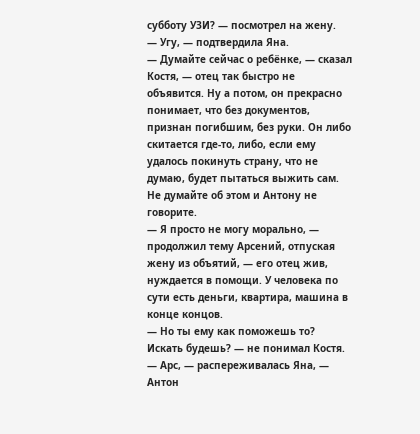субботу УЗИ? — посмотрел на жену.
— Угу, — подтвердила Яна.
— Думайте сейчас о ребёнке, — сказал Костя, — отец так быстро не объявится. Ну а потом, он прекрасно понимает, что без документов, признан погибшим, без руки. Он либо скитается где-то, либо, если ему удалось покинуть страну, что не думаю, будет пытаться выжить сам. Не думайте об этом и Антону не говорите.
— Я просто не могу морально, — продолжил тему Арсений, отпуская жену из объятий, — его отец жив, нуждается в помощи. У человека по сути есть деньги, квартира, машина в конце концов.
— Но ты ему как поможешь то? Искать будешь? — не понимал Костя.
— Арс, — распереживалась Яна, — Антон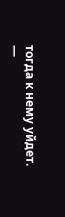тогда к нему уйдет.
—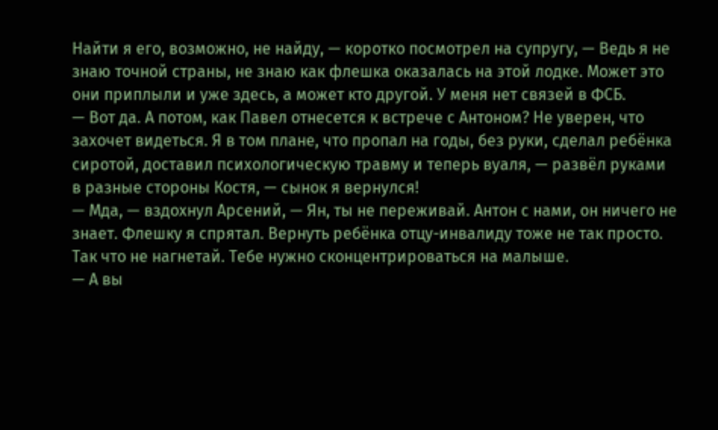Найти я его, возможно, не найду, — коротко посмотрел на супругу, — Ведь я не знаю точной страны, не знаю как флешка оказалась на этой лодке. Может это они приплыли и уже здесь, а может кто другой. У меня нет связей в ФСБ.
— Вот да. А потом, как Павел отнесется к встрече с Антоном? Не уверен, что захочет видеться. Я в том плане, что пропал на годы, без руки, сделал ребёнка сиротой, доставил психологическую травму и теперь вуаля, — развёл руками в разные стороны Костя, — сынок я вернулся!
— Мда, — вздохнул Арсений, — Ян, ты не переживай. Антон с нами, он ничего не знает. Флешку я спрятал. Вернуть ребёнка отцу-инвалиду тоже не так просто. Так что не нагнетай. Тебе нужно сконцентрироваться на малыше.
— А вы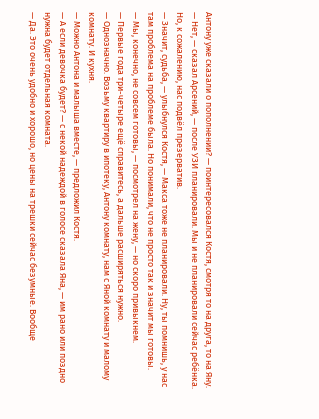Антону уже сказали о пополнении? — поинтересовался Костя, смотря то на друга, то на Яну.
— Нет, — сказал Арсений, — после УЗИ планировали. Мы и не планировали сейчас ребёнка. Но, к сожалению, нас подвёл презерватив.
— Значит, судьба, — улыбнулся Костя, — Макса тоже не планировали. Ну, ты помнишь, у нас там проблема на проблеме была. Но понимали, что не просто так и значит мы готовы.
— Мы, конечно, не совсем готовы, — посмотрел на жену, — но скоро привыкнем.
— Первые года три-четыре ещё справитесь, а дальше расширяться нужно.
— Однозначно. Возьму квартиру в ипотеку, Антону комнату, нам с Яной комнату и малому комнату. И кухня.
— Можно Антона и малыша вместе, — предложил Костя.
— А если девочка будет? — с некой надеждой в голосе сказала Яна, — им рано или поздно нужна будет отдельная комната.
— Да. Это очень удобно и хорошо, но цены на трешки сейчас безумные. Вообще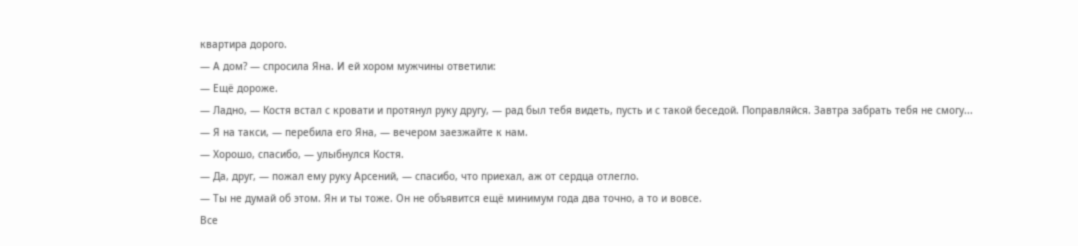квартира дорого.
— А дом? — спросила Яна. И ей хором мужчины ответили:
— Ещё дороже.
— Ладно, — Костя встал с кровати и протянул руку другу, — рад был тебя видеть, пусть и с такой беседой. Поправляйся. Завтра забрать тебя не смогу...
— Я на такси, — перебила его Яна, — вечером заезжайте к нам.
— Хорошо, спасибо, — улыбнулся Костя.
— Да, друг, — пожал ему руку Арсений, — спасибо, что приехал, аж от сердца отлегло.
— Ты не думай об этом. Ян и ты тоже. Он не объявится ещё минимум года два точно, а то и вовсе.
Все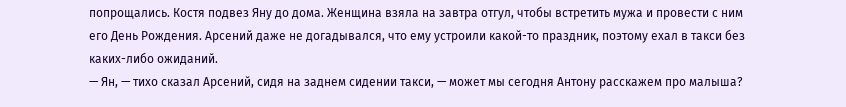попрощались. Костя подвез Яну до дома. Женщина взяла на завтра отгул, чтобы встретить мужа и провести с ним его День Рождения. Арсений даже не догадывался, что ему устроили какой-то праздник, поэтому ехал в такси без каких-либо ожиданий.
— Ян, — тихо сказал Арсений, сидя на заднем сидении такси, — может мы сегодня Антону расскажем про малыша?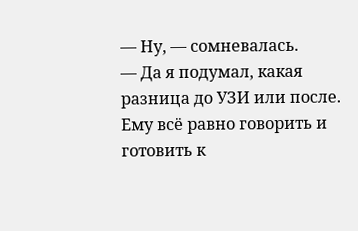— Ну, — сомневалась.
— Да я подумал, какая разница до УЗИ или после. Ему всё равно говорить и готовить к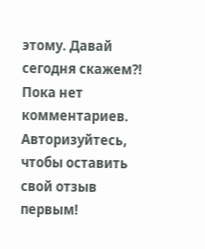этому. Давай сегодня скажем?!
Пока нет комментариев. Авторизуйтесь, чтобы оставить свой отзыв первым!